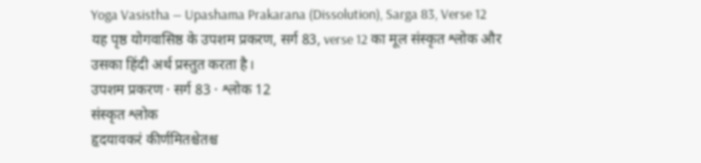Yoga Vasistha — Upashama Prakarana (Dissolution), Sarga 83, Verse 12
यह पृष्ठ योगवासिष्ठ के उपशम प्रकरण, सर्ग 83, verse 12 का मूल संस्कृत श्लोक और उसका हिंदी अर्थ प्रस्तुत करता है।
उपशम प्रकरण · सर्ग 83 · श्लोक 12
संस्कृत श्लोक
हृदयावकरं कीर्णमितश्चेतश्च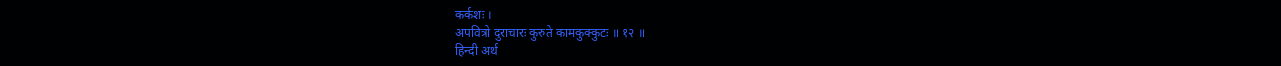कर्कशः ।
अपवित्रो दुराचारः कुरुते कामकुक्कुटः ॥ १२ ॥
हिन्दी अर्थ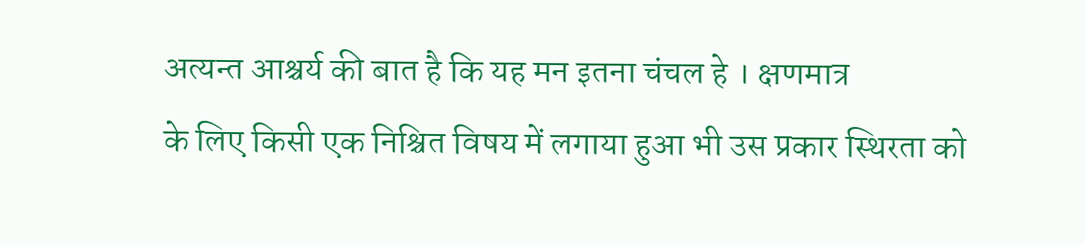अत्यन्त आश्चर्य की बात है कि यह मन इतना चंचल हे । क्षणमात्र
के लिए किसी एक निश्चित विषय में लगाया हुआ भी उस प्रकार स्थिरता को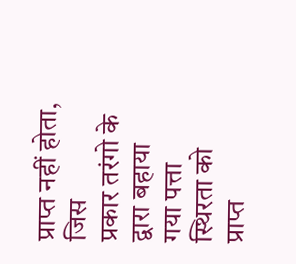प्राप्त नहीं होता, जिस
प्रकार तरंगो के द्वारा बहाया गया पत्ता स्थिरता को प्राप्त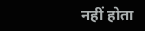नहीं होता